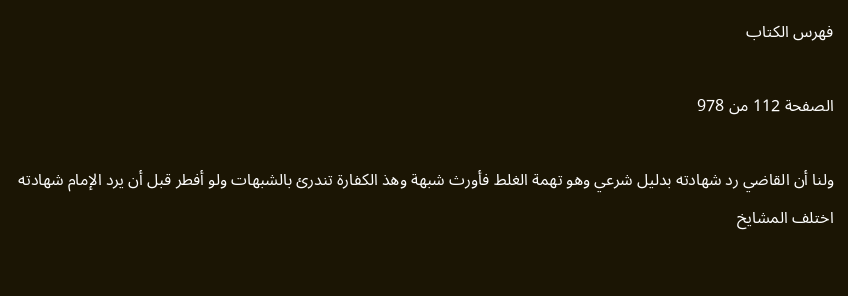فهرس الكتاب

الصفحة 112 من 978

ولنا أن القاضي رد شهادته بدليل شرعي وهو تهمة الغلط فأورث شبهة وهذ الكفارة تندرئ بالشبهات ولو أفطر قبل أن يرد الإمام شهادته اختلف المشايخ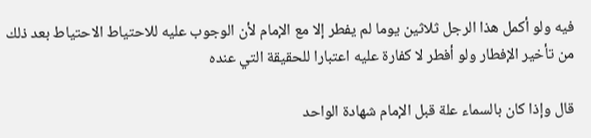فيه ولو أكمل هذا الرجل ثلاثين يوما لم يفطر إلا مع الإمام لأن الوجوب عليه للاحتياط الاحتياط بعد ذلك من تأخير الإفطار ولو أفطر لا كفارة عليه اعتبارا للحقيقة التي عنده

قال وإذا كان بالسماء علة قبل الإمام شهادة الواحد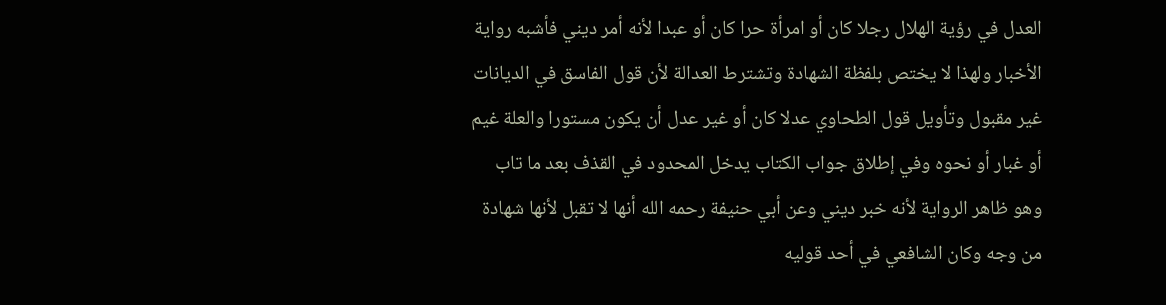العدل في رؤية الهلال رجلا كان أو امرأة حرا كان أو عبدا لأنه أمر ديني فأشبه رواية الأخبار ولهذا لا يختص بلفظة الشهادة وتشترط العدالة لأن قول الفاسق في الديانات غير مقبول وتأويل قول الطحاوي عدلا كان أو غير عدل أن يكون مستورا والعلة غيم أو غبار أو نحوه وفي إطلاق جواب الكتاب يدخل المحدود في القذف بعد ما تاب وهو ظاهر الرواية لأنه خبر ديني وعن أبي حنيفة رحمه الله أنها لا تقبل لأنها شهادة من وجه وكان الشافعي في أحد قوليه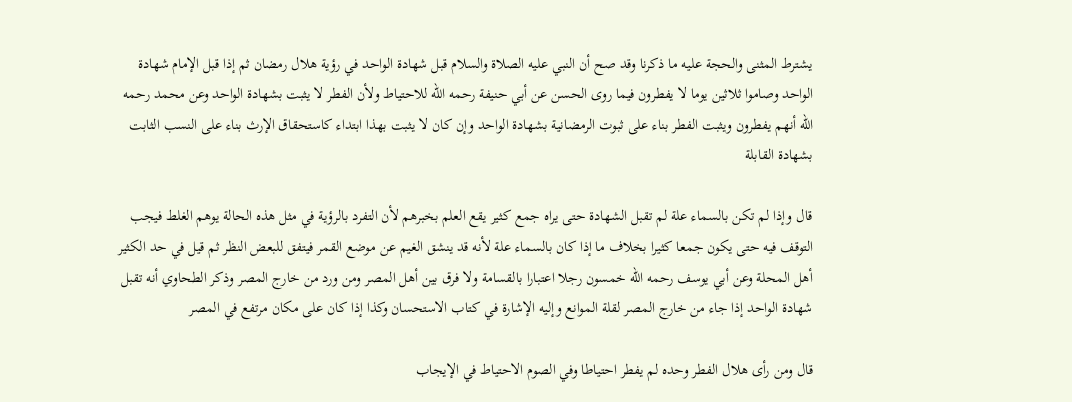يشترط المثنى والحجة عليه ما ذكرنا وقد صح أن النبي عليه الصلاة والسلام قبل شهادة الواحد في رؤية هلال رمضان ثم إذا قبل الإمام شهادة الواحد وصاموا ثلاثين يوما لا يفطرون فيما روى الحسن عن أبي حنيفة رحمه الله للاحتياط ولأن الفطر لا يثبت بشهادة الواحد وعن محمد رحمه الله أنهم يفطرون ويثبت الفطر بناء على ثبوت الرمضانية بشهادة الواحد وإن كان لا يثبت بهذا ابتداء كاستحقاق الإرث بناء على النسب الثابت بشهادة القابلة

قال وإذا لم تكن بالسماء علة لم تقبل الشهادة حتى يراه جمع كثير يقع العلم بخبرهم لأن التفرد بالرؤية في مثل هذه الحالة يوهم الغلط فيجب التوقف فيه حتى يكون جمعا كثيرا بخلاف ما إذا كان بالسماء علة لأنه قد ينشق الغيم عن موضع القمر فيتفق للبعض النظر ثم قيل في حد الكثير أهل المحلة وعن أبي يوسف رحمه الله خمسون رجلا اعتبارا بالقسامة ولا فرق بين أهل المصر ومن ورد من خارج المصر وذكر الطحاوي أنه تقبل شهادة الواحد إذا جاء من خارج المصر لقلة الموانع وإليه الإشارة في كتاب الاستحسان وكذا إذا كان على مكان مرتفع في المصر

قال ومن رأى هلال الفطر وحده لم يفطر احتياطا وفي الصوم الاحتياط في الإيجاب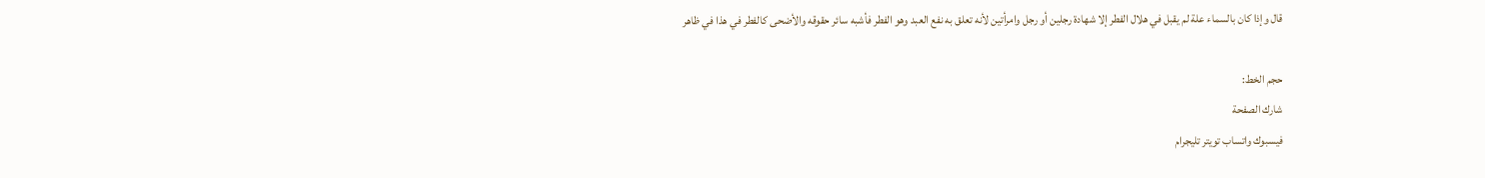قال وإذا كان بالسماء علة لم يقبل في هلال الفطر إلا شهادة رجلين أو رجل وامرأتين لأنه تعلق به نفع العبد وهو الفطر فأشبه سائر حقوقه والأضحى كالفطر في هذا في ظاهر

حجم الخط:
شارك الصفحة
فيسبوك واتساب تويتر تليجرام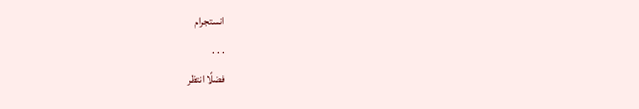انستجرام
. . .
فضلًا انتظر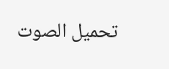تحميل الصوت